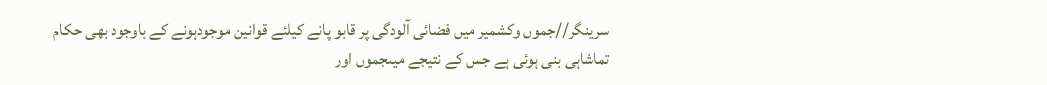سرینگر//جموں وکشمیر میں فضائی آلودگی پر قابو پانے کیلئے قوانین موجودہونے کے باوجود بھی حکام تماشاہی بنی ہوئی ہے جس کے نتیجے میںجموں اور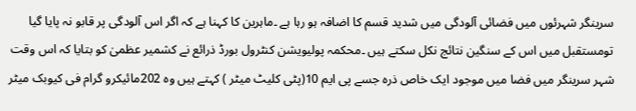سرینگر شہرئوں میں فضائی آلودگی میں شدید قسم کا اضافہ ہو رہا ہے ۔ماہرین کا کہنا ہے کہ اگر اس آلودگی پر قابو نہ پایا گیا تومستقبل میں اس کے سنگین نتائج نکل سکتے ہیں ۔محکمہ پولیویشن کنٹرول بورڈ ذرائع نے کشمیر عظمیٰ کو بتایا کہ اس وقت شہر سرینگر میں فضا میں موجود ایک خاص ذرہ جسے پی ایم 10(پٹی کلیٹ میٹر ) کہتے ہیں وہ 202مائیکرو گرام فی کیوبک میٹر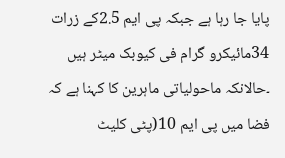پایا جا رہا ہے جبکہ پی ایم 2.5کے زرات 34مائیکرو گرام فی کیوبک میٹر ہیں ۔حالانکہ ماحولیاتی ماہرین کا کہنا ہے کہ فضا میں پی ایم 10(پٹی کلیٹ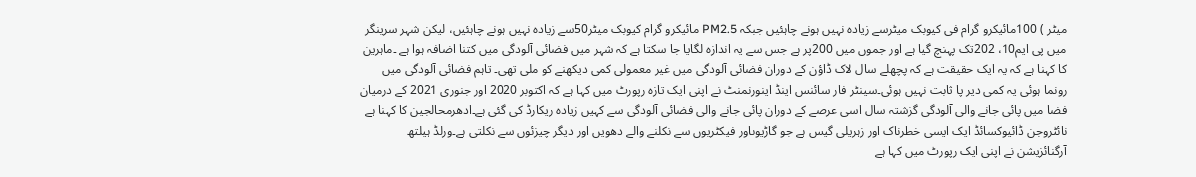میٹر ) 100مائیکرو گرام فی کیوبک میٹرسے زیادہ نہیں ہونے چاہئیں جبکہ PM2.5 مائیکرو گرام کیوبک میٹر50سے زیادہ نہیں ہونے چاہئیں، لیکن شہر سرینگر میں پی ایم10، 202تک پہنچ گیا ہے اور جموں میں 200پر ہے جس سے یہ اندازہ لگایا جا سکتا ہے کہ شہر میں فضائی آلودگی میں کتنا اضافہ ہوا ہے ۔ماہرین کا کہنا ہے کہ یہ ایک حقیقت ہے کہ پچھلے سال لاک ڈاؤن کے دوران فضائی آلودگی میں غیر معمولی کمی دیکھنے کو ملی تھی۔ تاہم فضائی آلودگی میں رونما ہوئی یہ کمی دیر پا ثابت نہیں ہوئی۔سینٹر فار سائنس اینڈ اینورنمنٹ نے اپنی ایک تازہ رپورٹ میں کہا ہے کہ اکتوبر 2020 اور جنوری 2021 کے درمیان فضا میں پائی جانے والی آلودگی گزشتہ سال اسی عرصے کے دوران پائی جانے والی فضائی آلودگی سے کہیں زیادہ ریکارڈ کی گئی ہے۔ادھرمحالجین کا کہنا ہے نائٹروجن ڈائیوکسائڈ ایک ایسی خطرناک اور زہریلی گیس ہے جو گاڑیوںاور فیکٹریوں سے نکلنے والے دھویں اور دیگر چیزئوں سے نکلتی ہے۔ورلڈ ہیلتھ آرگنائزیشن نے اپنی ایک رپورٹ میں کہا ہے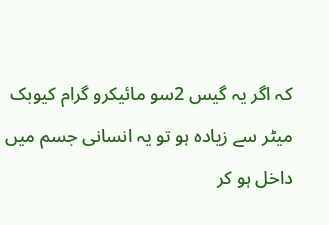کہ اگر یہ گیس 2سو مائیکرو گرام کیوبک میٹر سے زیادہ ہو تو یہ انسانی جسم میں داخل ہو کر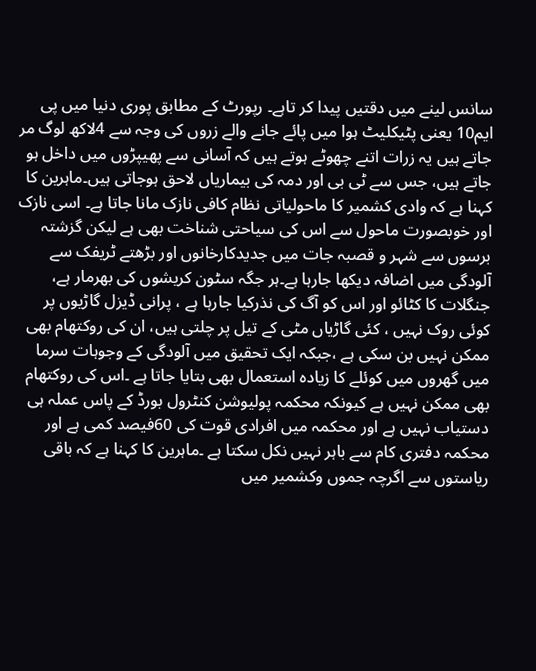سانس لینے میں دقتیں پیدا کر تاہے۔ رپورٹ کے مطابق پوری دنیا میں پی ایم10 یعنی پٹیکلیٹ ہوا میں پائے جانے والے زروں کی وجہ سے 4لاکھ لوگ مر جاتے ہیں یہ زرات اتنے چھوٹے ہوتے ہیں کہ آسانی سے پھیپڑوں میں داخل ہو جاتے ہیں، جس سے ٹی بی اور دمہ کی بیماریاں لاحق ہوجاتی ہیں۔ماہرین کا کہنا ہے کہ وادی کشمیر کا ماحولیاتی نظام کافی نازک مانا جاتا ہے۔ اسی نازک اور خوبصورت ماحول سے اس کی سیاحتی شناخت بھی ہے لیکن گزشتہ برسوں سے شہر و قصبہ جات میں جدیدکارخانوں اور بڑھتے ٹریفک سے آلودگی میں اضافہ دیکھا جارہا ہے۔ہر جگہ سٹون کریشوں کی بھرمار ہے، جنگلات کا کٹائو اور اس کو آگ کی نذرکیا جارہا ہے ، پرانی ڈیزل گاڑیوں پر کوئی روک نہیں ، کئی گاڑیاں مٹی کے تیل پر چلتی ہیں، ان کی روکتھام بھی ممکن نہیں بن سکی ہے ،جبکہ ایک تحقیق میں آلودگی کے وجوہات سرما میں گھروں میں کوئلے کا زیادہ استعمال بھی بتایا جاتا ہے ۔اس کی روکتھام بھی ممکن نہیں ہے کیونکہ محکمہ پولیوشن کنٹرول بورڈ کے پاس عملہ ہی دستیاب نہیں ہے اور محکمہ میں افرادی قوت کی 60فیصد کمی ہے اور محکمہ دفتری کام سے باہر نہیں نکل سکتا ہے ۔ماہرین کا کہنا ہے کہ باقی ریاستوں سے اگرچہ جموں وکشمیر میں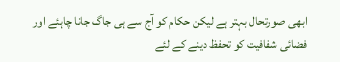ابھی صورتحال بہتر ہے لیکن حکام کو آج سے ہی جاگ جانا چاہئے اور فضائی شفافیت کو تحفظ دینے کے لئے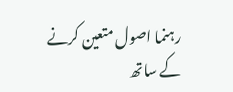رہنما اصول متعین کرنے کے ساتھ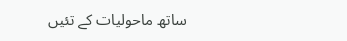ساتھ ماحولیات کے تئیں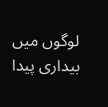لوگوں میں بیداری پیدا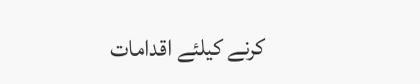کرنے کیلئے اقدامات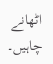اٹھانے چاہیں۔